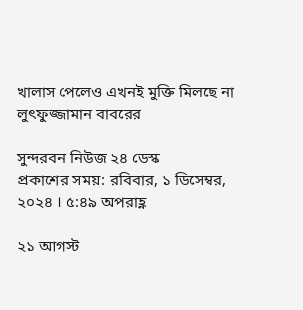খালাস পেলেও এখনই মুক্তি মিলছে না লুৎফুজ্জামান বাবরের

সুন্দরবন নিউজ ২৪ ডেস্ক
প্রকাশের সময়: রবিবার, ১ ডিসেম্বর, ২০২৪ । ৫:৪৯ অপরাহ্ণ

২১ আগস্ট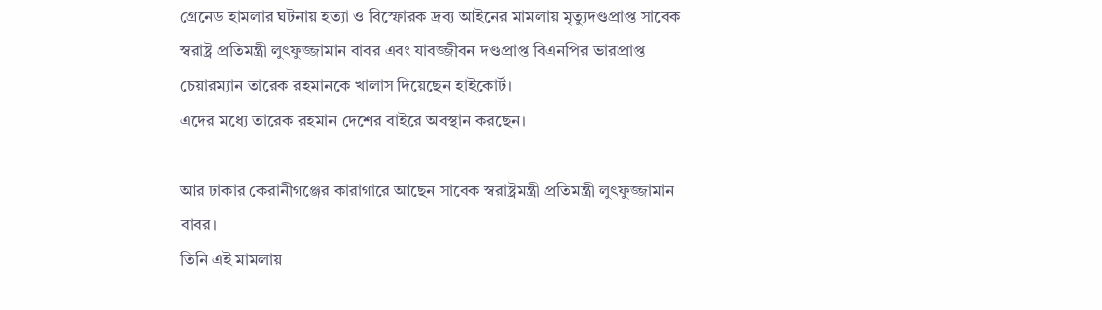গ্রেনেড হামলার ঘটনায় হত্যা ও বিস্ফোরক দ্রব্য আইনের মামলায় মৃত্যুদণ্ডপ্রাপ্ত সাবেক স্বরাষ্ট্র প্রতিমন্ত্রী লুৎফুজ্জামান বাবর এবং যাবজ্জীবন দণ্ডপ্রাপ্ত বিএনপির ভারপ্রাপ্ত চেয়ারম্যান তারেক রহমানকে খালাস দিয়েছেন হাইকোর্ট।
এদের মধ্যে তারেক রহমান দেশের বাইরে অবস্থান করছেন।

আর ঢাকার কেরানীগঞ্জের কারাগারে আছেন সাবেক স্বরাষ্ট্রমন্ত্রী প্রতিমন্ত্রী লুৎফুজ্জামান বাবর।
তিনি এই মামলায়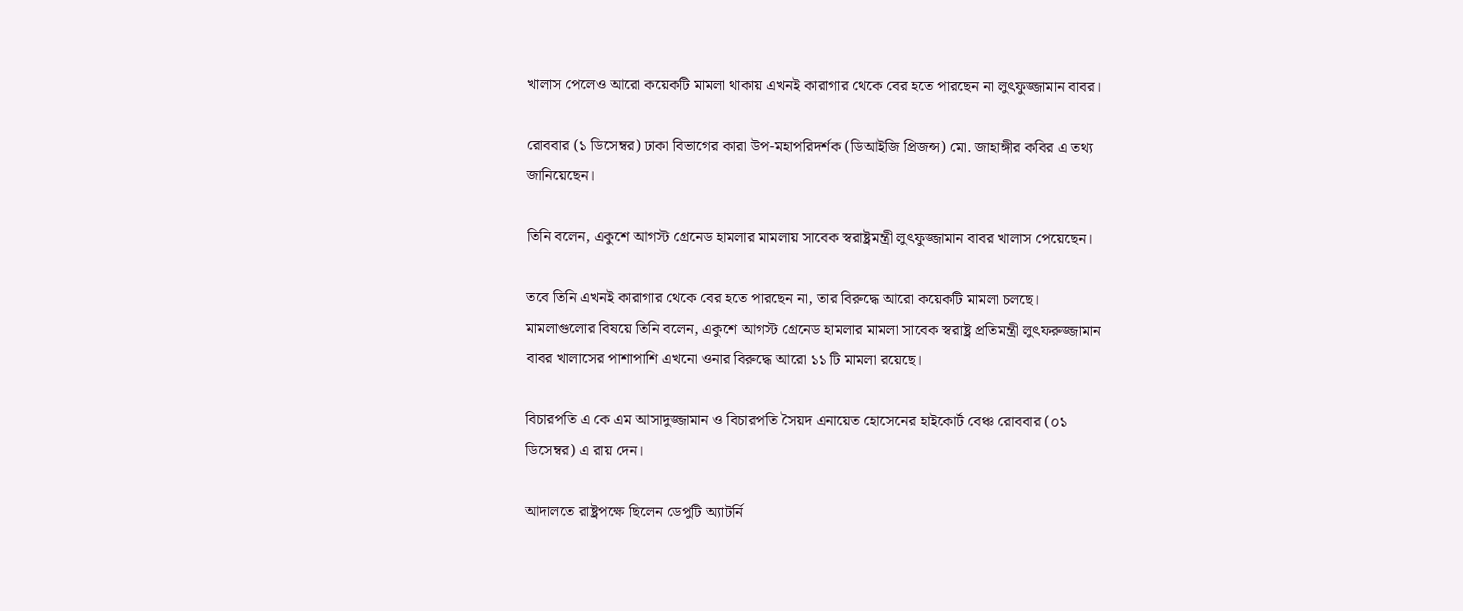খালাস পেলেও আরো কয়েকটি মামলা থাকায় এখনই কারাগার থেকে বের হতে পারছেন না লুৎফুজ্জামান বাবর।

রোববার (১ ডিসেম্বর) ঢাকা বিভাগের কারা উপ-মহাপরিদর্শক (ডিআইজি প্রিজন্স) মো. জাহাঙ্গীর কবির এ তথ্য জানিয়েছেন।

তিনি বলেন, একুশে আগস্ট গ্রেনেড হামলার মামলায় সাবেক স্বরাষ্ট্রমন্ত্রী লুৎফুজ্জামান বাবর খালাস পেয়েছেন।

তবে তিনি এখনই কারাগার থেকে বের হতে পারছেন না, তার বিরুদ্ধে আরো কয়েকটি মামলা চলছে।
মামলাগুলোর বিষয়ে তিনি বলেন, একুশে আগস্ট গ্রেনেড হামলার মামলা সাবেক স্বরাষ্ট্র প্রতিমন্ত্রী লুৎফরুজ্জামান বাবর খালাসের পাশাপাশি এখনো ওনার বিরুদ্ধে আরো ১১ টি মামলা রয়েছে।

বিচারপতি এ কে এম আসাদুজ্জামান ও বিচারপতি সৈয়দ এনায়েত হোসেনের হাইকোর্ট বেঞ্চ রোববার (০১ ডিসেম্বর) এ রায় দেন।

আদালতে রাষ্ট্রপক্ষে ছিলেন ডেপুটি অ্যাটর্নি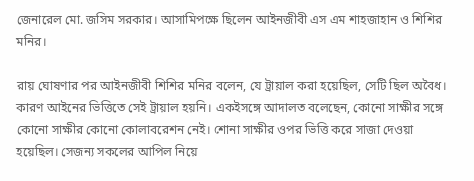জেনারেল মো. জসিম সরকার। আসামিপক্ষে ছিলেন আইনজীবী এস এম শাহজাহান ও শিশির মনির।

রায় ঘোষণার পর আইনজীবী শিশির মনির বলেন, যে ট্রায়াল করা হয়েছিল, সেটি ছিল অবৈধ। কারণ আইনের ভিত্তিতে সেই ট্রায়াল হয়নি। একইসঙ্গে আদালত বলেছেন, কোনো সাক্ষীর সঙ্গে কোনো সাক্ষীর কোনো কোলাবরেশন নেই। শোনা সাক্ষীর ওপর ভিত্তি করে সাজা দেওয়া হয়েছিল। সেজন্য সকলের আপিল নিয়ে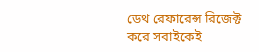ডেথ রেফারেন্স রিজেক্ট করে সবাইকেই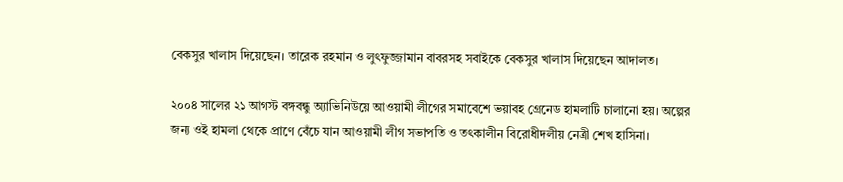বেকসুর খালাস দিয়েছেন। তারেক রহমান ও লুৎফুজ্জামান বাবরসহ সবাইকে বেকসুর খালাস দিয়েছেন আদালত।

২০০৪ সালের ২১ আগস্ট বঙ্গবন্ধু অ্যাভিনিউয়ে আওয়ামী লীগের সমাবেশে ভয়াবহ গ্রেনেড হামলাটি চালানো হয়। অল্পের জন্য ওই হামলা থেকে প্রাণে বেঁচে যান আওয়ামী লীগ সভাপতি ও তৎকালীন বিরোধীদলীয় নেত্রী শেখ হাসিনা।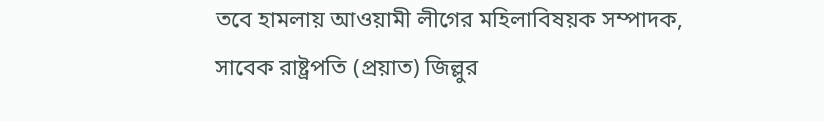তবে হামলায় আওয়ামী লীগের মহিলাবিষয়ক সম্পাদক, সাবেক রাষ্ট্রপতি (প্রয়াত) জিল্লুর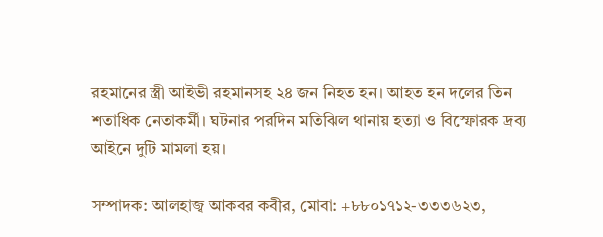রহমানের স্ত্রী আইভী রহমানসহ ২৪ জন নিহত হন। আহত হন দলের তিন শতাধিক নেতাকর্মী। ঘটনার পরদিন মতিঝিল থানায় হত্যা ও বিস্ফোরক দ্রব্য আইনে দুটি মামলা হয়।

সম্পাদক: আলহাজ্ব আকবর কবীর, মোবা: +৮৮০১৭১২-৩৩৩৬২৩,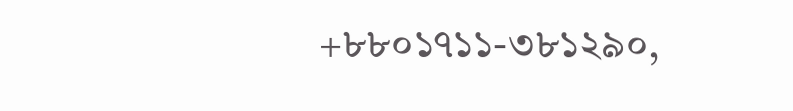+৮৮০১৭১১-৩৮১২৯০,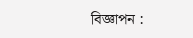বিজ্ঞাপন :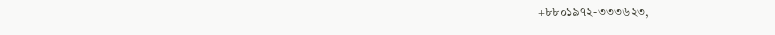+৮৮০১৯৭২-৩৩৩৬২৩,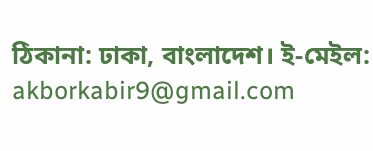ঠিকানা: ঢাকা, বাংলাদেশ। ই-মেইল: akborkabir9@gmail.com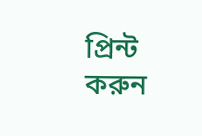প্রিন্ট করুন